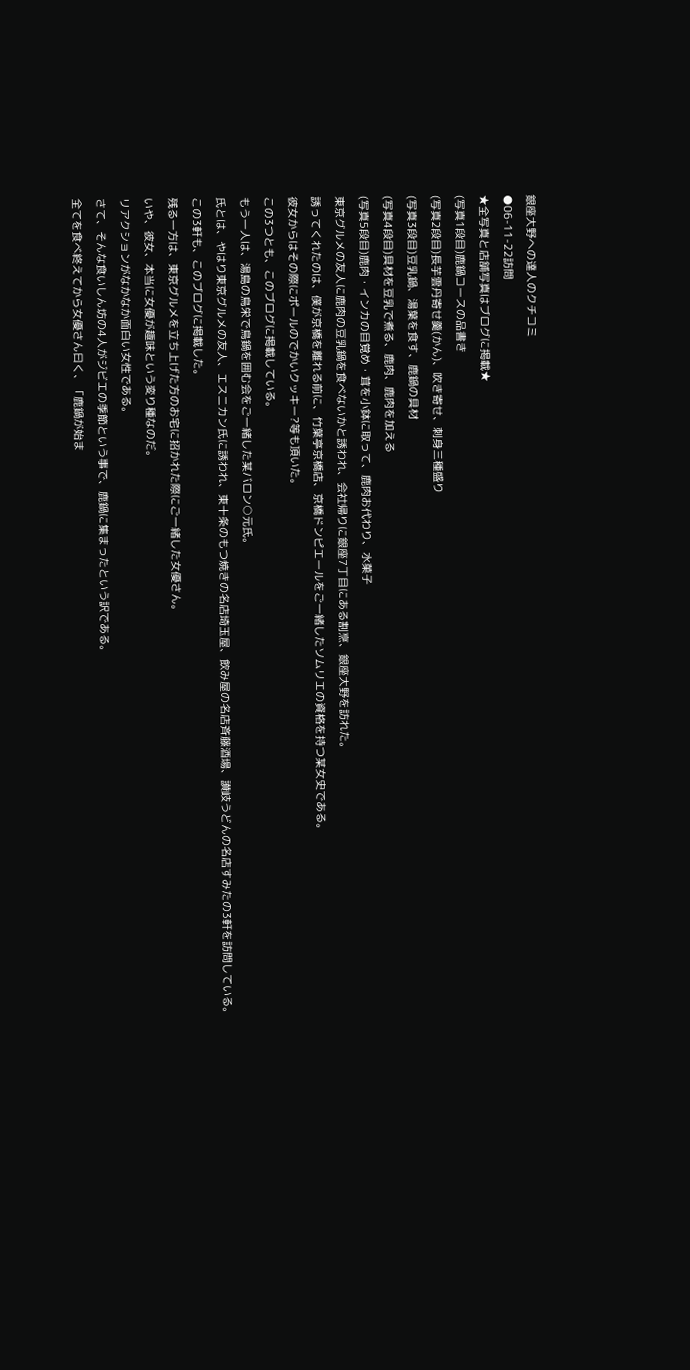銀座大野への達人のクチコミ
●06-11-22訪問
★全写真と店舗写真はブログに掲載★
(写真1段目)鹿鍋コースの品書き
(写真2段目)長芋雲丹寄せ羹(かん)、吹き寄せ、刺身三種盛り
(写真3段目)豆乳鍋、湯葉を食す、鹿鍋の具材
(写真4段目)具材を豆乳で煮る、鹿肉、鹿肉を加える
(写真5段目)鹿肉・インカの目覚め・茸を小鉢に取って、鹿肉お代わり、水菓子
東京グルメの友人に鹿肉の豆乳鍋を食べないかと誘われ、会社帰りに銀座7丁目にある割烹、銀座大野を訪れた。
誘ってくれたのは、僕が京橋を離れる前に、竹葉亭京橋店、京橋ドンピエールをご一緒したソムリエの資格を持つ某女史である。
彼女からはその際にポールのでかいクッキー?等も頂いた。
この3つとも、このブログに掲載している。
もう一人は、湯島の鳥栄で鳥鍋を囲む会をご一緒した某バロン○元氏。
氏とは、やはり東京グルメの友人、エスニカン氏に誘われ、東十条のもつ焼きの名店埼玉屋、飲み屋の名店斉藤酒場、讃岐うどんの名店すみたの3軒を訪問している。
この3軒も、このブログに掲載した。
残る一方は、東京グルメを立ち上げた方のお宅に招かれた際にご一緒した女優さん。
いや、彼女、本当に女優が趣味という変り種なのだ。
リアクションがなかなか面白い女性である。
さて、そんな食いしん坊の4人がジビエの季節という事で、鹿鍋に集まったという訳である。
全てを食べ終えてから女優さん曰く、「鹿鍋が始ま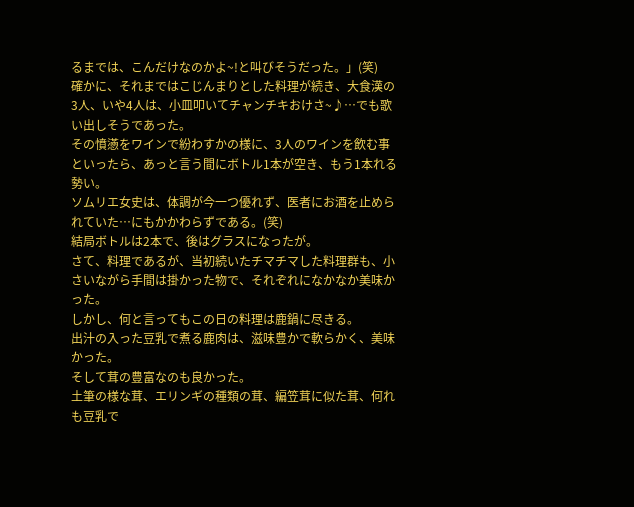るまでは、こんだけなのかよ~!と叫びそうだった。」(笑)
確かに、それまではこじんまりとした料理が続き、大食漢の3人、いや4人は、小皿叩いてチャンチキおけさ~♪…でも歌い出しそうであった。
その憤懣をワインで紛わすかの様に、3人のワインを飲む事といったら、あっと言う間にボトル1本が空き、もう1本れる勢い。
ソムリエ女史は、体調が今一つ優れず、医者にお酒を止められていた…にもかかわらずである。(笑)
結局ボトルは2本で、後はグラスになったが。
さて、料理であるが、当初続いたチマチマした料理群も、小さいながら手間は掛かった物で、それぞれになかなか美味かった。
しかし、何と言ってもこの日の料理は鹿鍋に尽きる。
出汁の入った豆乳で煮る鹿肉は、滋味豊かで軟らかく、美味かった。
そして茸の豊富なのも良かった。
土筆の様な茸、エリンギの種類の茸、編笠茸に似た茸、何れも豆乳で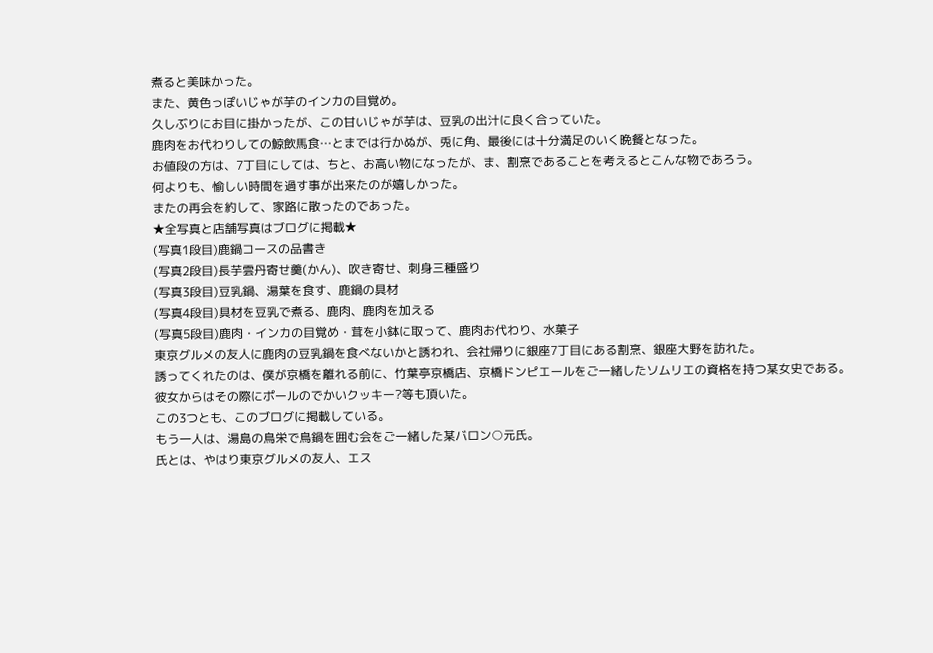煮ると美味かった。
また、黄色っぽいじゃが芋のインカの目覚め。
久しぶりにお目に掛かったが、この甘いじゃが芋は、豆乳の出汁に良く合っていた。
鹿肉をお代わりしての鯨飲馬食…とまでは行かぬが、兎に角、最後には十分満足のいく晩餐となった。
お値段の方は、7丁目にしては、ちと、お高い物になったが、ま、割烹であることを考えるとこんな物であろう。
何よりも、愉しい時間を過す事が出来たのが嬉しかった。
またの再会を約して、家路に散ったのであった。
★全写真と店舗写真はブログに掲載★
(写真1段目)鹿鍋コースの品書き
(写真2段目)長芋雲丹寄せ羹(かん)、吹き寄せ、刺身三種盛り
(写真3段目)豆乳鍋、湯葉を食す、鹿鍋の具材
(写真4段目)具材を豆乳で煮る、鹿肉、鹿肉を加える
(写真5段目)鹿肉・インカの目覚め・茸を小鉢に取って、鹿肉お代わり、水菓子
東京グルメの友人に鹿肉の豆乳鍋を食べないかと誘われ、会社帰りに銀座7丁目にある割烹、銀座大野を訪れた。
誘ってくれたのは、僕が京橋を離れる前に、竹葉亭京橋店、京橋ドンピエールをご一緒したソムリエの資格を持つ某女史である。
彼女からはその際にポールのでかいクッキー?等も頂いた。
この3つとも、このブログに掲載している。
もう一人は、湯島の鳥栄で鳥鍋を囲む会をご一緒した某バロン○元氏。
氏とは、やはり東京グルメの友人、エス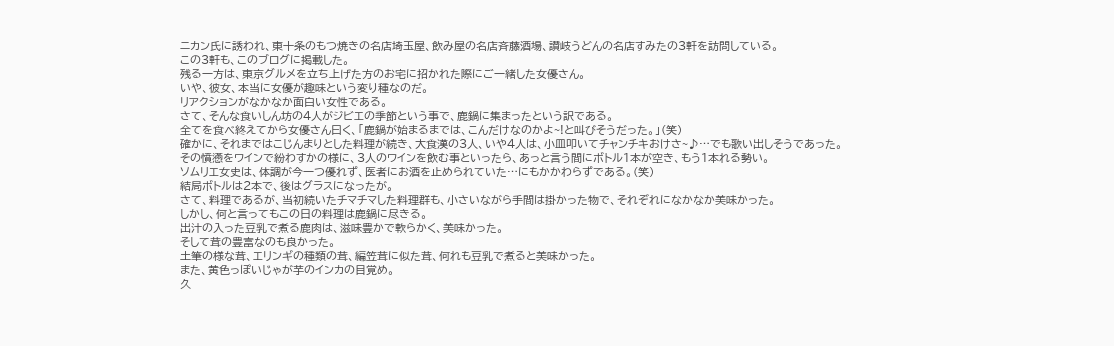ニカン氏に誘われ、東十条のもつ焼きの名店埼玉屋、飲み屋の名店斉藤酒場、讃岐うどんの名店すみたの3軒を訪問している。
この3軒も、このブログに掲載した。
残る一方は、東京グルメを立ち上げた方のお宅に招かれた際にご一緒した女優さん。
いや、彼女、本当に女優が趣味という変り種なのだ。
リアクションがなかなか面白い女性である。
さて、そんな食いしん坊の4人がジビエの季節という事で、鹿鍋に集まったという訳である。
全てを食べ終えてから女優さん曰く、「鹿鍋が始まるまでは、こんだけなのかよ~!と叫びそうだった。」(笑)
確かに、それまではこじんまりとした料理が続き、大食漢の3人、いや4人は、小皿叩いてチャンチキおけさ~♪…でも歌い出しそうであった。
その憤懣をワインで紛わすかの様に、3人のワインを飲む事といったら、あっと言う間にボトル1本が空き、もう1本れる勢い。
ソムリエ女史は、体調が今一つ優れず、医者にお酒を止められていた…にもかかわらずである。(笑)
結局ボトルは2本で、後はグラスになったが。
さて、料理であるが、当初続いたチマチマした料理群も、小さいながら手間は掛かった物で、それぞれになかなか美味かった。
しかし、何と言ってもこの日の料理は鹿鍋に尽きる。
出汁の入った豆乳で煮る鹿肉は、滋味豊かで軟らかく、美味かった。
そして茸の豊富なのも良かった。
土筆の様な茸、エリンギの種類の茸、編笠茸に似た茸、何れも豆乳で煮ると美味かった。
また、黄色っぽいじゃが芋のインカの目覚め。
久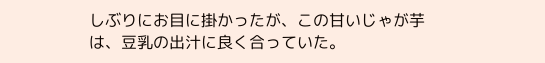しぶりにお目に掛かったが、この甘いじゃが芋は、豆乳の出汁に良く合っていた。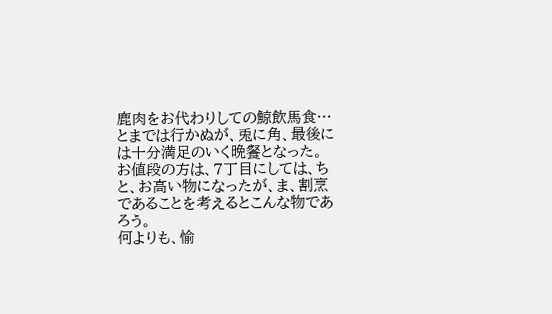鹿肉をお代わりしての鯨飲馬食…とまでは行かぬが、兎に角、最後には十分満足のいく晩餐となった。
お値段の方は、7丁目にしては、ちと、お高い物になったが、ま、割烹であることを考えるとこんな物であろう。
何よりも、愉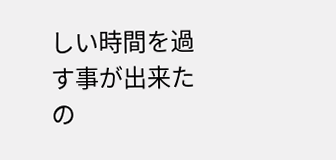しい時間を過す事が出来たの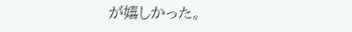が嬉しかった。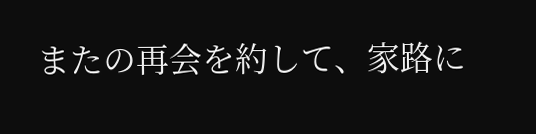またの再会を約して、家路に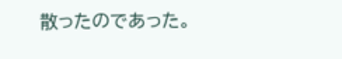散ったのであった。